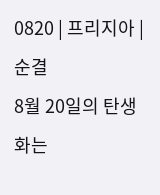0820 | 프리지아 | 순결
8월 20일의 탄생화는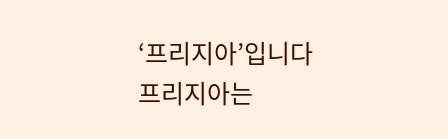‘프리지아’입니다
프리지아는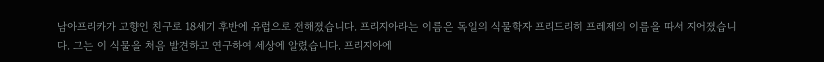남아프리카가 고향인 친구로 18세기 후반에 유럽으로 전해졌습니다. 프리지아라는 이름은 독일의 식물학자 프리드리히 프레제의 이름을 따서 지어졌습니다. 그는 이 식물을 처음 발견하고 연구하여 세상에 알렸습니다. 프리지아에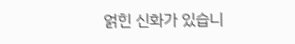얽힌 신화가 있습니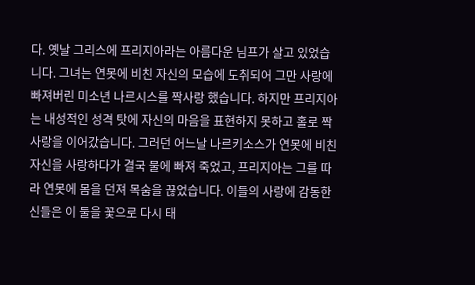다. 옛날 그리스에 프리지아라는 아름다운 님프가 살고 있었습니다. 그녀는 연못에 비친 자신의 모습에 도취되어 그만 사랑에 빠져버린 미소년 나르시스를 짝사랑 했습니다. 하지만 프리지아는 내성적인 성격 탓에 자신의 마음을 표현하지 못하고 홀로 짝사랑을 이어갔습니다. 그러던 어느날 나르키소스가 연못에 비친 자신을 사랑하다가 결국 물에 빠져 죽었고, 프리지아는 그를 따라 연못에 몸을 던져 목숨을 끊었습니다. 이들의 사랑에 감동한 신들은 이 둘을 꽃으로 다시 태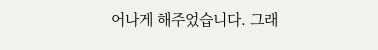어나게 해주었습니다. 그래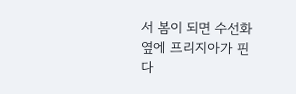서 봄이 되면 수선화 옆에 프리지아가 핀다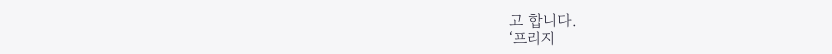고 합니다.
‘프리지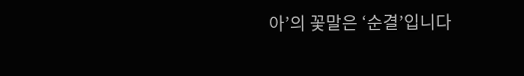아’의 꽃말은 ‘순결’입니다